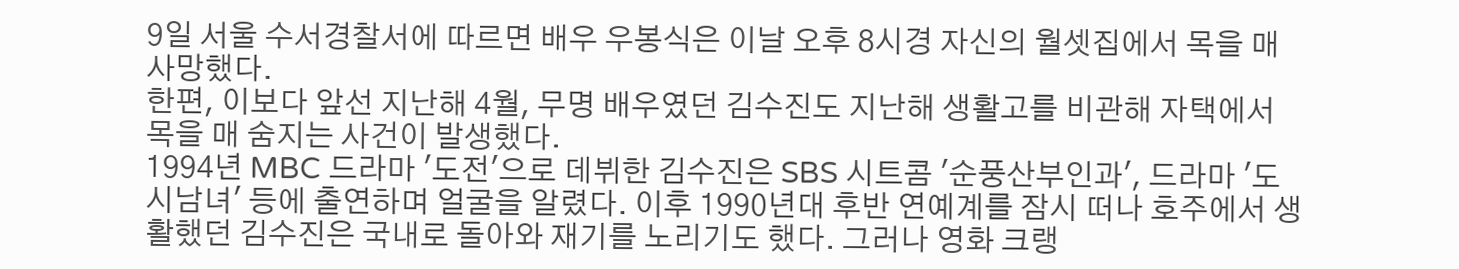9일 서울 수서경찰서에 따르면 배우 우봉식은 이날 오후 8시경 자신의 월셋집에서 목을 매 사망했다.
한편, 이보다 앞선 지난해 4월, 무명 배우였던 김수진도 지난해 생활고를 비관해 자택에서 목을 매 숨지는 사건이 발생했다.
1994년 MBC 드라마 '도전'으로 데뷔한 김수진은 SBS 시트콤 '순풍산부인과', 드라마 '도시남녀' 등에 출연하며 얼굴을 알렸다. 이후 1990년대 후반 연예계를 잠시 떠나 호주에서 생활했던 김수진은 국내로 돌아와 재기를 노리기도 했다. 그러나 영화 크랭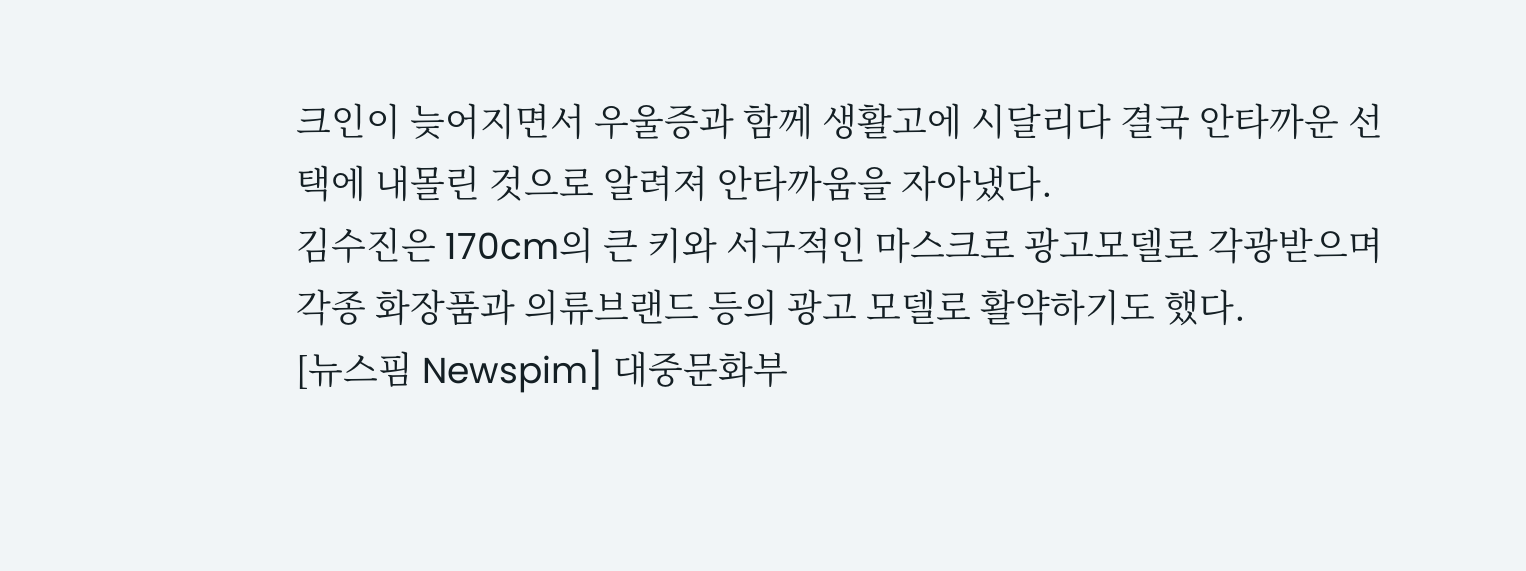크인이 늦어지면서 우울증과 함께 생활고에 시달리다 결국 안타까운 선택에 내몰린 것으로 알려져 안타까움을 자아냈다.
김수진은 170cm의 큰 키와 서구적인 마스크로 광고모델로 각광받으며 각종 화장품과 의류브랜드 등의 광고 모델로 활약하기도 했다.
[뉴스핌 Newspim] 대중문화부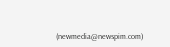(newmedia@newspim.com)